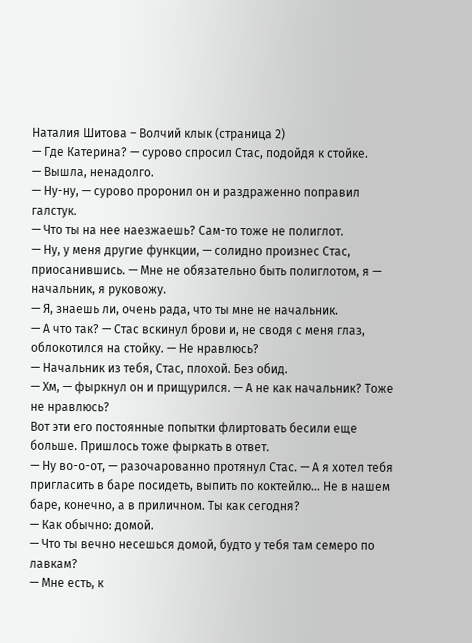Наталия Шитова – Волчий клык (страница 2)
— Где Катерина? — сурово спросил Стас, подойдя к стойке.
— Вышла, ненадолго.
— Ну-ну, — сурово проронил он и раздраженно поправил галстук.
— Что ты на нее наезжаешь? Сам-то тоже не полиглот.
— Ну, у меня другие функции, — солидно произнес Стас, приосанившись. — Мне не обязательно быть полиглотом, я — начальник, я руковожу.
— Я, знаешь ли, очень рада, что ты мне не начальник.
— А что так? — Стас вскинул брови и, не сводя с меня глаз, облокотился на стойку. — Не нравлюсь?
— Начальник из тебя, Стас, плохой. Без обид.
— Хм, — фыркнул он и прищурился. — А не как начальник? Тоже не нравлюсь?
Вот эти его постоянные попытки флиртовать бесили еще больше. Пришлось тоже фыркать в ответ.
— Ну во-о-от, — разочарованно протянул Стас. — А я хотел тебя пригласить в баре посидеть, выпить по коктейлю… Не в нашем баре, конечно, а в приличном. Ты как сегодня?
— Как обычно: домой.
— Что ты вечно несешься домой, будто у тебя там семеро по лавкам?
— Мне есть, к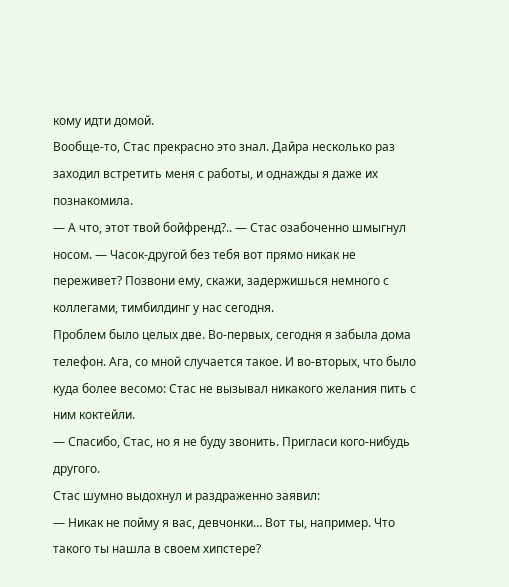кому идти домой.
Вообще-то, Стас прекрасно это знал. Дайра несколько раз заходил встретить меня с работы, и однажды я даже их познакомила.
— А что, этот твой бойфренд?.. — Стас озабоченно шмыгнул носом. — Часок-другой без тебя вот прямо никак не переживет? Позвони ему, скажи, задержишься немного с коллегами, тимбилдинг у нас сегодня.
Проблем было целых две. Во-первых, сегодня я забыла дома телефон. Ага, со мной случается такое. И во-вторых, что было куда более весомо: Стас не вызывал никакого желания пить с ним коктейли.
— Спасибо, Стас, но я не буду звонить. Пригласи кого-нибудь другого.
Стас шумно выдохнул и раздраженно заявил:
— Никак не пойму я вас, девчонки… Вот ты, например. Что такого ты нашла в своем хипстере?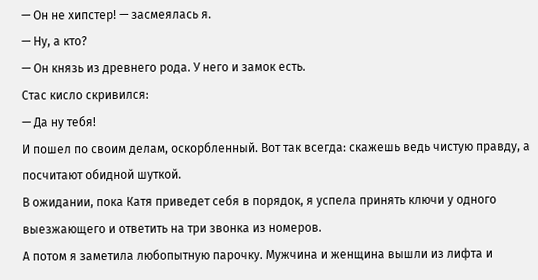— Он не хипстер! — засмеялась я.
— Ну, а кто?
— Он князь из древнего рода. У него и замок есть.
Стас кисло скривился:
— Да ну тебя!
И пошел по своим делам, оскорбленный. Вот так всегда: скажешь ведь чистую правду, а посчитают обидной шуткой.
В ожидании, пока Катя приведет себя в порядок, я успела принять ключи у одного выезжающего и ответить на три звонка из номеров.
А потом я заметила любопытную парочку. Мужчина и женщина вышли из лифта и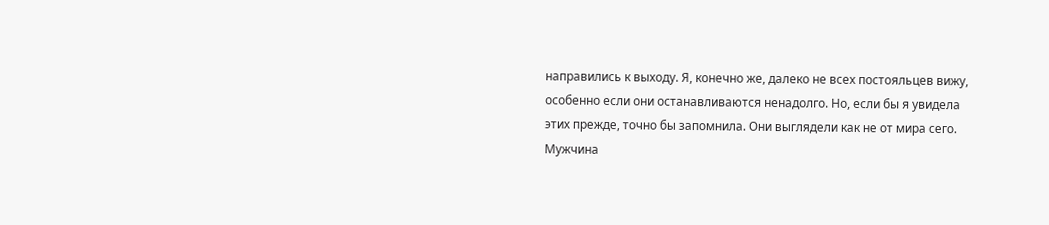направились к выходу. Я, конечно же, далеко не всех постояльцев вижу, особенно если они останавливаются ненадолго. Но, если бы я увидела этих прежде, точно бы запомнила. Они выглядели как не от мира сего.
Мужчина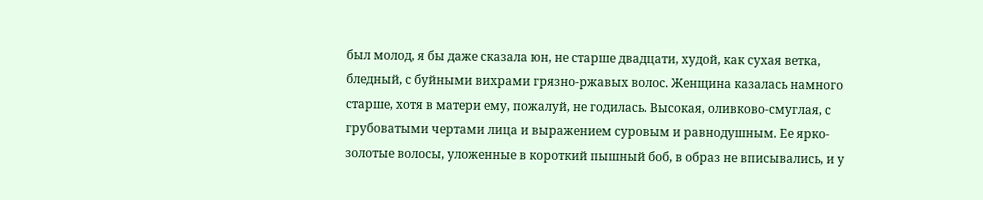был молод, я бы даже сказала юн, не старше двадцати, худой, как сухая ветка, бледный, с буйными вихрами грязно-ржавых волос. Женщина казалась намного старше, хотя в матери ему, пожалуй, не годилась. Высокая, оливково-смуглая, с грубоватыми чертами лица и выражением суровым и равнодушным. Ее ярко-золотые волосы, уложенные в короткий пышный боб, в образ не вписывались, и у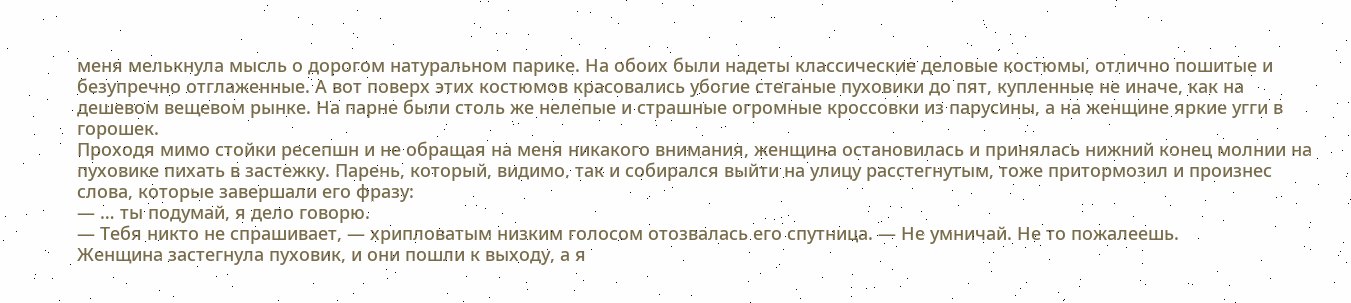меня мелькнула мысль о дорогом натуральном парике. На обоих были надеты классические деловые костюмы, отлично пошитые и безупречно отглаженные. А вот поверх этих костюмов красовались убогие стеганые пуховики до пят, купленные не иначе, как на дешевом вещевом рынке. На парне были столь же нелепые и страшные огромные кроссовки из парусины, а на женщине яркие угги в горошек.
Проходя мимо стойки ресепшн и не обращая на меня никакого внимания, женщина остановилась и принялась нижний конец молнии на пуховике пихать в застежку. Парень, который, видимо, так и собирался выйти на улицу расстегнутым, тоже притормозил и произнес слова, которые завершали его фразу:
— … ты подумай, я дело говорю.
— Тебя никто не спрашивает, — хрипловатым низким голосом отозвалась его спутница. — Не умничай. Не то пожалеешь.
Женщина застегнула пуховик, и они пошли к выходу, а я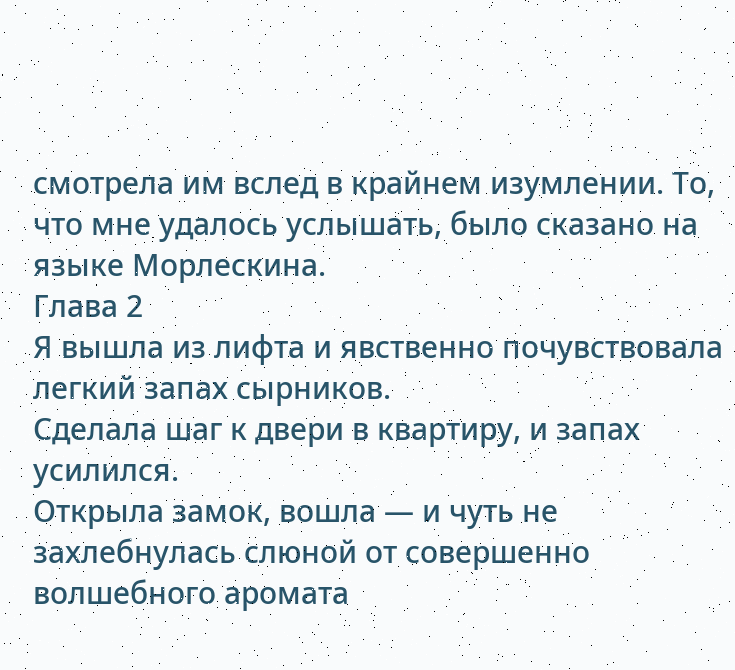смотрела им вслед в крайнем изумлении. То, что мне удалось услышать, было сказано на языке Морлескина.
Глава 2
Я вышла из лифта и явственно почувствовала легкий запах сырников.
Сделала шаг к двери в квартиру, и запах усилился.
Открыла замок, вошла — и чуть не захлебнулась слюной от совершенно волшебного аромата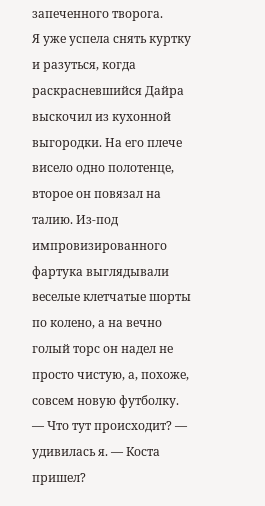запеченного творога.
Я уже успела снять куртку и разуться, когда раскрасневшийся Дайра выскочил из кухонной выгородки. На его плече висело одно полотенце, второе он повязал на талию. Из-под импровизированного фартука выглядывали веселые клетчатые шорты по колено, а на вечно голый торс он надел не просто чистую, а, похоже, совсем новую футболку.
— Что тут происходит? — удивилась я. — Коста пришел?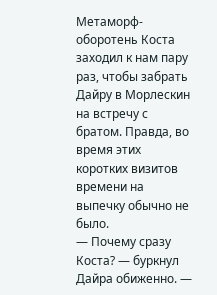Метаморф-оборотень Коста заходил к нам пару раз, чтобы забрать Дайру в Морлескин на встречу с братом. Правда, во время этих коротких визитов времени на выпечку обычно не было.
— Почему сразу Коста? — буркнул Дайра обиженно. —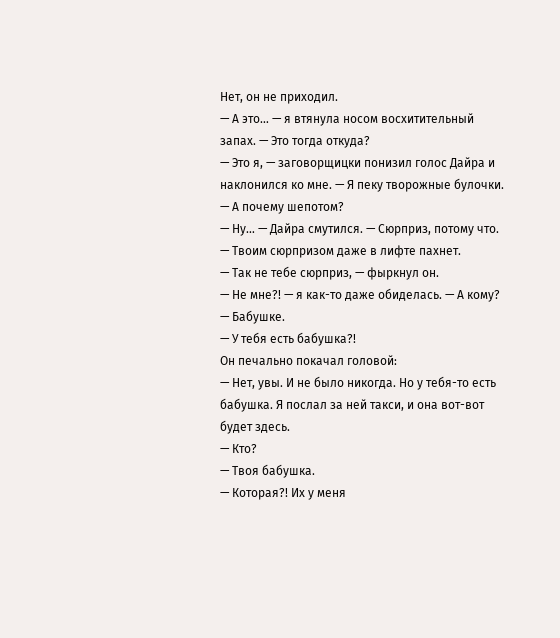Нет, он не приходил.
— А это… — я втянула носом восхитительный запах. — Это тогда откуда?
— Это я, — заговорщицки понизил голос Дайра и наклонился ко мне. — Я пеку творожные булочки.
— А почему шепотом?
— Ну… — Дайра смутился. — Сюрприз, потому что.
— Твоим сюрпризом даже в лифте пахнет.
— Так не тебе сюрприз, — фыркнул он.
— Не мне?! — я как-то даже обиделась. — А кому?
— Бабушке.
— У тебя есть бабушка?!
Он печально покачал головой:
— Нет, увы. И не было никогда. Но у тебя-то есть бабушка. Я послал за ней такси, и она вот-вот будет здесь.
— Кто?
— Твоя бабушка.
— Которая?! Их у меня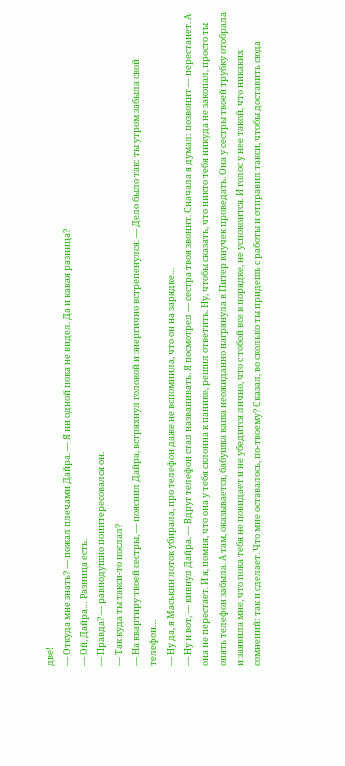две!
— Откуда мне знать? — пожал плечами Дайра. — Я ни одной пока не видел. Да и какая разница?
— Ой, Дайра… Разница есть.
— Правда? — равнодушно поинтересовался он.
— Так куда ты такси-то послал?
— На квартиру твоей сестры, — пояснил Дайра, встряхнул головой и энергично встрепенулся. — Дело было так: ты утром забыла свой телефон…
— Ну да, я Маськин лоток убирала, про телефон даже не вспомнила, что он на зарядке…
— Ну и вот, — кивнул Дайра. — Вдруг телефон стал названивать. Я посмотрел — сестра твоя звонит. Сначала я думал: позвонит — перестанет. А она не перестает. И я, помня, что она у тебя склонна к панике, решил ответить. Ну, чтобы сказать, что никто тебя никуда не закопал, просто ты опять телефон забыла. А там, оказывается, бабушка ваша неожиданно нагрянула в Питер внучек проведать. Она у сестры твоей трубку отобрала и заявила мне, что пока тебя не повидает и не убедится лично, что с тобой все в порядке, не успокоится. И голос у нее такой, что никаких сомнений: так и сделает. Что мне оставалось, по-твоему? Сказал, во сколько ты придешь с работы и отправил такси, чтобы доставить сюда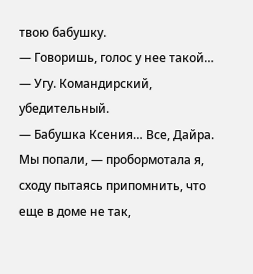твою бабушку.
— Говоришь, голос у нее такой…
— Угу. Командирский, убедительный.
— Бабушка Ксения… Все, Дайра. Мы попали, — пробормотала я, сходу пытаясь припомнить, что еще в доме не так,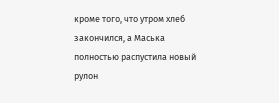кроме того, что утром хлеб закончился, а Маська полностью распустила новый рулон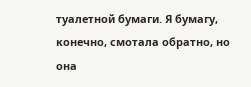туалетной бумаги. Я бумагу, конечно, смотала обратно, но она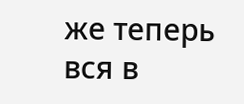же теперь вся в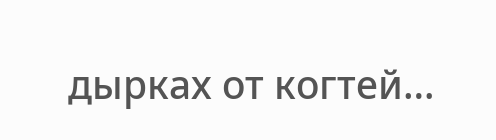дырках от когтей…